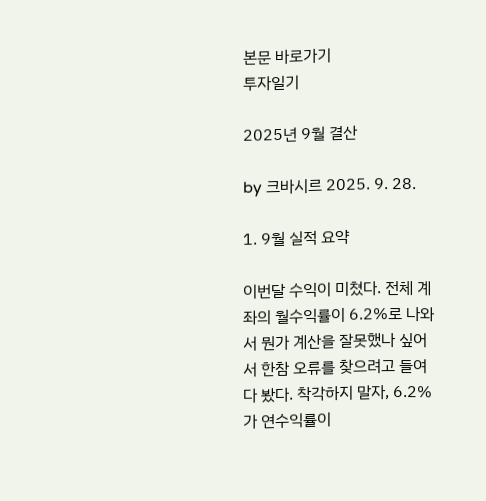본문 바로가기
투자일기

2025년 9월 결산

by 크바시르 2025. 9. 28.

1. 9월 실적 요약

이번달 수익이 미쳤다. 전체 계좌의 월수익률이 6.2%로 나와서 뭔가 계산을 잘못했나 싶어서 한참 오류를 찾으려고 들여다 봤다. 착각하지 말자, 6.2%가 연수익률이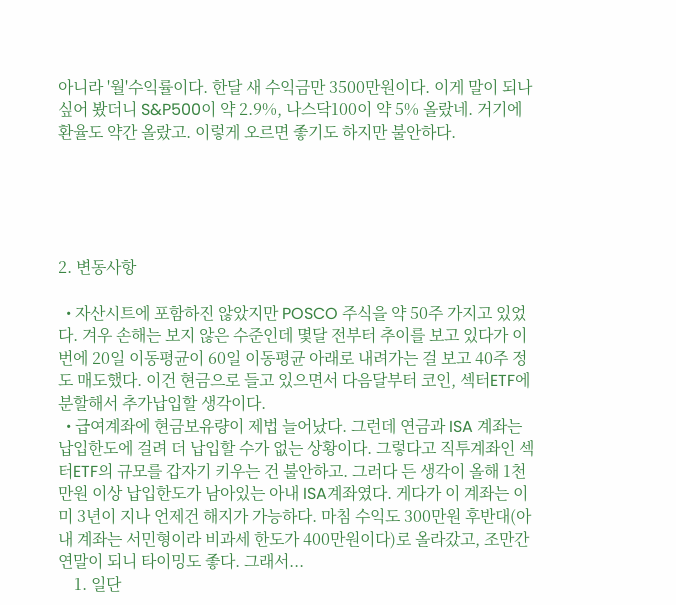아니라 '월'수익률이다. 한달 새 수익금만 3500만원이다. 이게 말이 되나 싶어 봤더니 S&P500이 약 2.9%, 나스닥100이 약 5% 올랐네. 거기에 환율도 약간 올랐고. 이렇게 오르면 좋기도 하지만 불안하다.





2. 변동사항

  • 자산시트에 포함하진 않았지만 POSCO 주식을 약 50주 가지고 있었다. 겨우 손해는 보지 않은 수준인데 몇달 전부터 추이를 보고 있다가 이번에 20일 이동평균이 60일 이동평균 아래로 내려가는 걸 보고 40주 정도 매도했다. 이건 현금으로 들고 있으면서 다음달부터 코인, 섹터ETF에 분할해서 추가납입할 생각이다.
  • 급여계좌에 현금보유량이 제법 늘어났다. 그런데 연금과 ISA 계좌는 납입한도에 걸려 더 납입할 수가 없는 상황이다. 그렇다고 직투계좌인 섹터ETF의 규모를 갑자기 키우는 건 불안하고. 그러다 든 생각이 올해 1천만원 이상 납입한도가 남아있는 아내 ISA계좌였다. 게다가 이 계좌는 이미 3년이 지나 언제건 해지가 가능하다. 마침 수익도 300만원 후반대(아내 계좌는 서민형이라 비과세 한도가 400만원이다)로 올라갔고, 조만간 연말이 되니 타이밍도 좋다. 그래서...
    1. 일단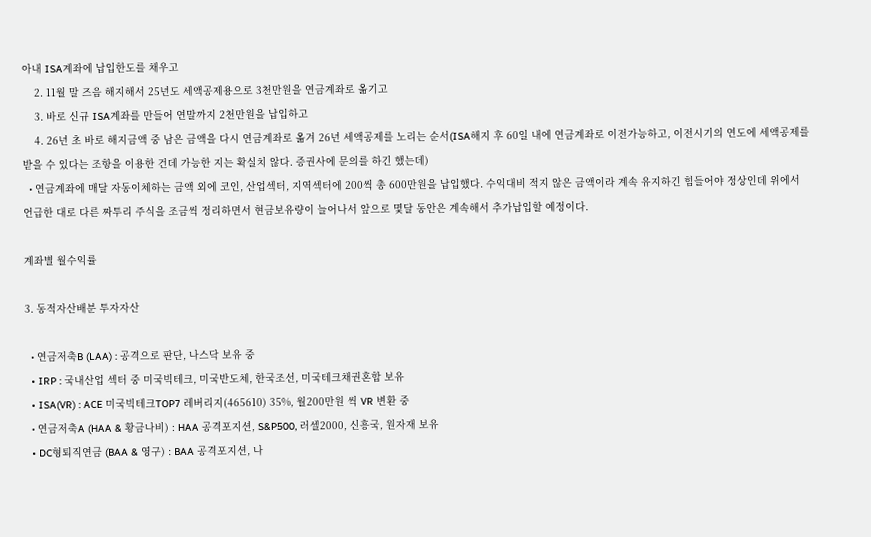아내 ISA계좌에 납입한도를 채우고
    2. 11월 말 즈음 해지해서 25년도 세액공제용으로 3천만원을 연금계좌로 옮기고
    3. 바로 신규 ISA계좌를 만들어 연말까지 2천만원을 납입하고
    4. 26년 초 바로 해지금액 중 남은 금액을 다시 연금계좌로 옮겨 26년 세액공제를 노리는 순서(ISA해지 후 60일 내에 연금계좌로 이전가능하고, 이전시기의 연도에 세액공제를 받을 수 있다는 조항을 이용한 건데 가능한 지는 확실치 않다. 증권사에 문의를 하긴 했는데)
  • 연금계좌에 매달 자동이체하는 금액 외에 코인, 산업섹터, 지역섹터에 200씩 총 600만원을 납입했다. 수익대비 적지 않은 금액이라 계속 유지하긴 힘들어야 정상인데 위에서 언급한 대로 다른 짜투리 주식을 조금씩 정리하면서 현금보유량이 늘어나서 앞으로 몇달 동안은 계속해서 추가납입할 예정이다.

계좌별 월수익률

3. 동적자산배분 투자자산

  • 연금저축B (LAA) : 공격으로 판단, 나스닥 보유 중
  • IRP : 국내산업 섹터 중 미국빅테크, 미국반도체, 한국조선, 미국테크채권혼합 보유
  • ISA(VR) : ACE 미국빅테크TOP7 레버리지(465610) 35%, 월200만원 씩 VR 변환 중
  • 연금저축A (HAA & 황금나비) : HAA 공격포지션, S&P500, 러셀2000, 신흥국, 원자재 보유
  • DC형퇴직연금 (BAA & 영구) : BAA 공격포지션, 나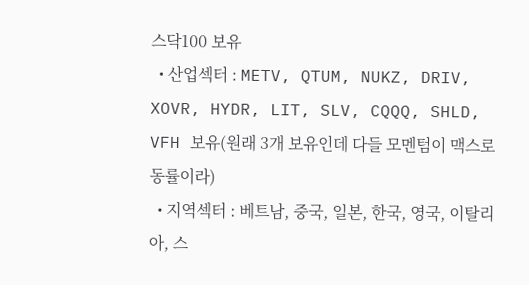스닥100 보유
  • 산업섹터 : METV, QTUM, NUKZ, DRIV, XOVR, HYDR, LIT, SLV, CQQQ, SHLD, VFH 보유(원래 3개 보유인데 다들 모멘텀이 맥스로 동률이라)
  • 지역섹터 : 베트남, 중국, 일본, 한국, 영국, 이탈리아, 스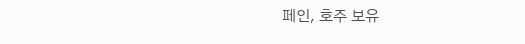페인, 호주 보유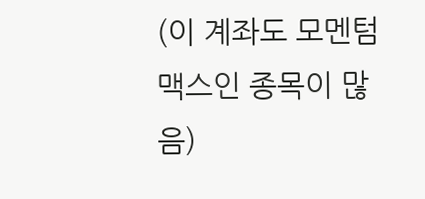(이 계좌도 모멘텀 맥스인 종목이 많음)